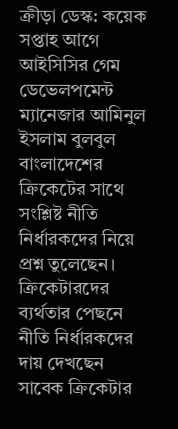ক্রীড়া ডেস্ক: কয়েক সপ্তাহ আগে আইসিসির গেম ডেভেলপমেন্ট ম্যানেজার আমিনুল ইসলাম বুলবুল বাংলাদেশের ক্রিকেটের সাথে সংশ্লিষ্ট নীতি নির্ধারকদের নিয়ে প্রশ্ন তুলেছেন। ক্রিকেটারদের ব্যর্থতার পেছনে নীতি নির্ধারকদের দায় দেখছেন সাবেক ক্রিকেটার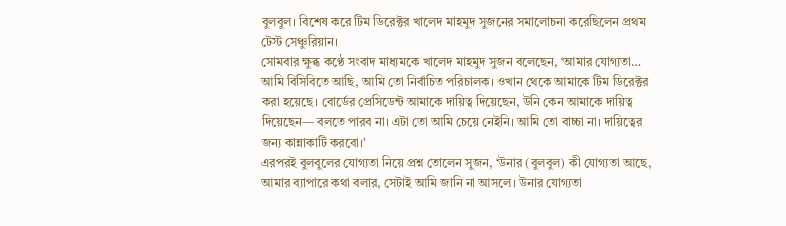বুলবুল। বিশেষ করে টিম ডিরেক্টর খালেদ মাহমুদ সুজনের সমালোচনা করেছিলেন প্রথম টেস্ট সেঞ্চুরিয়ান।
সোমবার ক্ষুব্ধ কণ্ঠে সংবাদ মাধ্যমকে খালেদ মাহমুদ সুজন বলেছেন, ‘আমার যোগ্যতা… আমি বিসিবিতে আছি, আমি তো নির্বাচিত পরিচালক। ওখান থেকে আমাকে টিম ডিরেক্টর করা হয়েছে। বোর্ডের প্রেসিডেন্ট আমাকে দায়িত্ব দিয়েছেন, উনি কেন আমাকে দায়িত্ব দিয়েছেন— বলতে পারব না। এটা তো আমি চেয়ে নেইনি। আমি তো বাচ্চা না। দায়িত্বের জন্য কান্নাকাটি করবো।’
এরপরই বুলবুলের যোগ্যতা নিয়ে প্রশ্ন তোলেন সুজন, ‘উনার (বুলবুল) কী যোগ্যতা আছে, আমার ব্যাপারে কথা বলার, সেটাই আমি জানি না আসলে। উনার যোগ্যতা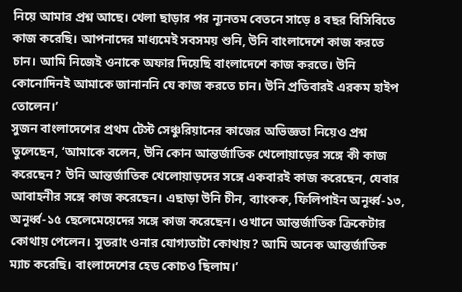নিয়ে আমার প্রশ্ন আছে। খেলা ছাড়ার পর ন্যূনতম বেতনে সাড়ে ৪ বছর বিসিবিতে কাজ করেছি। আপনাদের মাধ্যমেই সবসময় শুনি, উনি বাংলাদেশে কাজ করতে চান। আমি নিজেই ওনাকে অফার দিয়েছি বাংলাদেশে কাজ করতে। উনি কোনোদিনই আমাকে জানাননি যে কাজ করতে চান। উনি প্রতিবারই এরকম হাইপ তোলেন।’
সুজন বাংলাদেশের প্রথম টেস্ট সেঞ্চুরিয়ানের কাজের অভিজ্ঞতা নিয়েও প্রশ্ন তুলেছেন, ‘আমাকে বলেন, উনি কোন আন্তর্জাতিক খেলোয়াড়ের সঙ্গে কী কাজ করেছেন? উনি আন্তর্জাতিক খেলোয়াড়দের সঙ্গে একবারই কাজ করেছেন, যেবার আবাহনীর সঙ্গে কাজ করেছেন। এছাড়া উনি চীন, ব্যাংকক, ফিলিপাইন অনূর্ধ্ব-১৩, অনূর্ধ্ব-১৫ ছেলেমেয়েদের সঙ্গে কাজ করেছেন। ওখানে আন্তর্জাতিক ক্রিকেটার কোথায় পেলেন। সুতরাং ওনার যোগ্যতাটা কোথায়? আমি অনেক আন্তর্জাতিক ম্যাচ করেছি। বাংলাদেশের হেড কোচও ছিলাম।’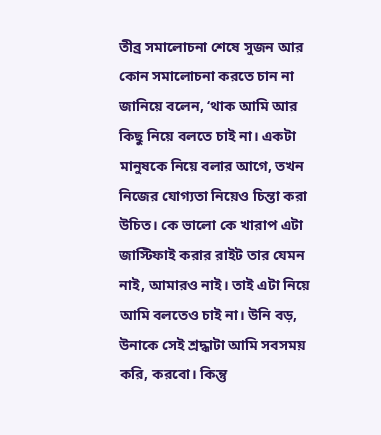তীব্র সমালোচনা শেষে সুজন আর কোন সমালোচনা করতে চান না জানিয়ে বলেন, ‘থাক আমি আর কিছু নিয়ে বলতে চাই না। একটা মানুষকে নিয়ে বলার আগে, তখন নিজের যোগ্যতা নিয়েও চিন্তা করা উচিত। কে ভালো কে খারাপ এটা জাস্টিফাই করার রাইট তার যেমন নাই, আমারও নাই। তাই এটা নিয়ে আমি বলতেও চাই না। উনি বড়, উনাকে সেই শ্রদ্ধাটা আমি সবসময় করি, করবো। কিন্তু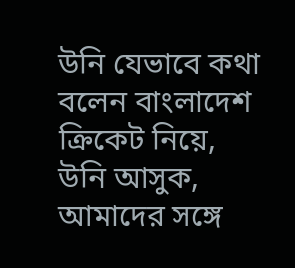উনি যেভাবে কথা বলেন বাংলাদেশ ক্রিকেট নিয়ে, উনি আসুক, আমাদের সঙ্গে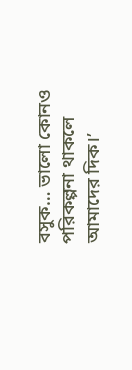বসুক… ভালো কোনও পরিকল্পনা থাকলে আমাদের দিক।’